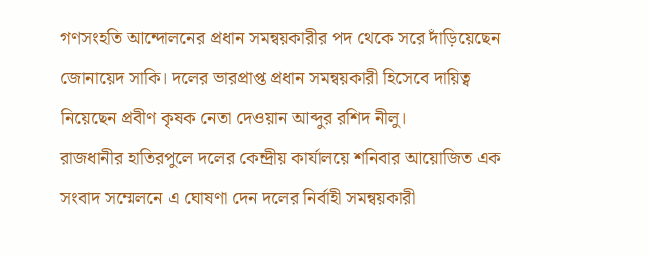গণসংহতি আন্দোলনের প্রধান সমন্বয়কারীর পদ থেকে সরে দাঁড়িয়েছেন জোনায়েদ সাকি। দলের ভারপ্রাপ্ত প্রধান সমন্বয়কারী হিসেবে দায়িত্ব নিয়েছেন প্রবীণ কৃষক নেতা দেওয়ান আব্দুর রশিদ নীলু।
রাজধানীর হাতিরপুলে দলের কেন্দ্রীয় কার্যালয়ে শনিবার আয়োজিত এক সংবাদ সম্মেলনে এ ঘোষণা দেন দলের নির্বাহী সমন্বয়কারী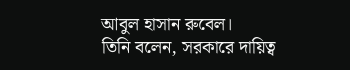আবুল হাসান রুবেল।
তিনি বলেন, সরকারে দায়িত্ব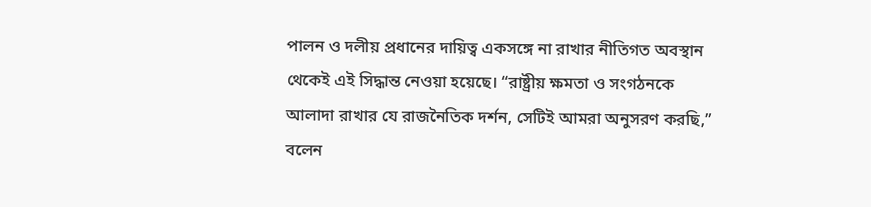পালন ও দলীয় প্রধানের দায়িত্ব একসঙ্গে না রাখার নীতিগত অবস্থান থেকেই এই সিদ্ধান্ত নেওয়া হয়েছে। “রাষ্ট্রীয় ক্ষমতা ও সংগঠনকে আলাদা রাখার যে রাজনৈতিক দর্শন, সেটিই আমরা অনুসরণ করছি,” বলেন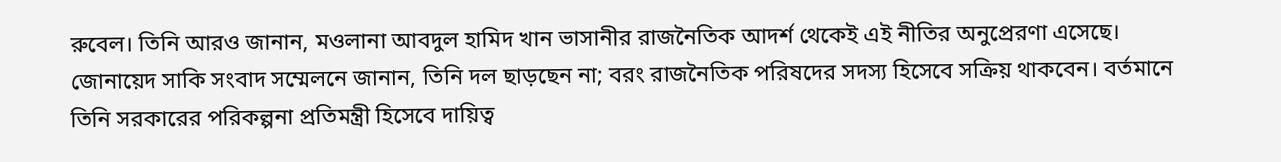রুবেল। তিনি আরও জানান, মওলানা আবদুল হামিদ খান ভাসানীর রাজনৈতিক আদর্শ থেকেই এই নীতির অনুপ্রেরণা এসেছে।
জোনায়েদ সাকি সংবাদ সম্মেলনে জানান, তিনি দল ছাড়ছেন না; বরং রাজনৈতিক পরিষদের সদস্য হিসেবে সক্রিয় থাকবেন। বর্তমানে তিনি সরকারের পরিকল্পনা প্রতিমন্ত্রী হিসেবে দায়িত্ব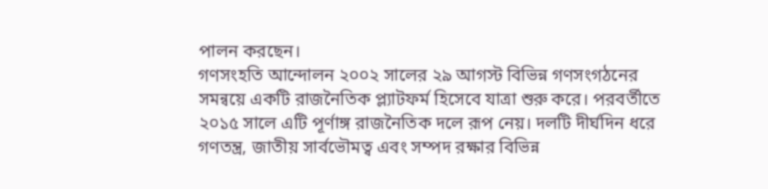পালন করছেন।
গণসংহতি আন্দোলন ২০০২ সালের ২৯ আগস্ট বিভিন্ন গণসংগঠনের সমন্বয়ে একটি রাজনৈতিক প্ল্যাটফর্ম হিসেবে যাত্রা শুরু করে। পরবর্তীতে ২০১৫ সালে এটি পূর্ণাঙ্গ রাজনৈতিক দলে রূপ নেয়। দলটি দীর্ঘদিন ধরে গণতন্ত্র, জাতীয় সার্বভৌমত্ব এবং সম্পদ রক্ষার বিভিন্ন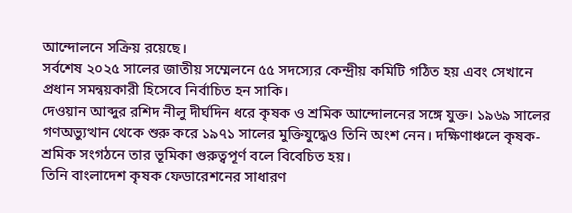আন্দোলনে সক্রিয় রয়েছে।
সর্বশেষ ২০২৫ সালের জাতীয় সম্মেলনে ৫৫ সদস্যের কেন্দ্রীয় কমিটি গঠিত হয় এবং সেখানে প্রধান সমন্বয়কারী হিসেবে নির্বাচিত হন সাকি।
দেওয়ান আব্দুর রশিদ নীলু দীর্ঘদিন ধরে কৃষক ও শ্রমিক আন্দোলনের সঙ্গে যুক্ত। ১৯৬৯ সালের গণঅভ্যুত্থান থেকে শুরু করে ১৯৭১ সালের মুক্তিযুদ্ধেও তিনি অংশ নেন। দক্ষিণাঞ্চলে কৃষক-শ্রমিক সংগঠনে তার ভূমিকা গুরুত্বপূর্ণ বলে বিবেচিত হয়।
তিনি বাংলাদেশ কৃষক ফেডারেশনের সাধারণ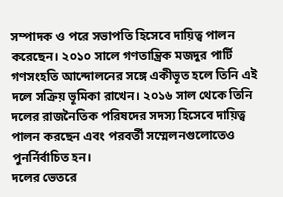সম্পাদক ও পরে সভাপতি হিসেবে দায়িত্ব পালন করেছেন। ২০১০ সালে গণতান্ত্রিক মজদুর পার্টি গণসংহতি আন্দোলনের সঙ্গে একীভূত হলে তিনি এই দলে সক্রিয় ভূমিকা রাখেন। ২০১৬ সাল থেকে তিনি দলের রাজনৈতিক পরিষদের সদস্য হিসেবে দায়িত্ব পালন করছেন এবং পরবর্তী সম্মেলনগুলোতেও পুনর্নির্বাচিত হন।
দলের ভেতরে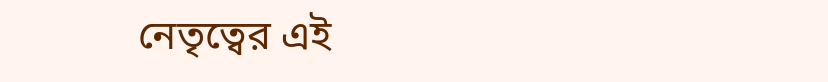নেতৃত্বের এই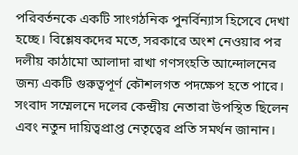পরিবর্তনকে একটি সাংগঠনিক পুনর্বিন্যাস হিসেবে দেখা হচ্ছে। বিশ্লেষকদের মতে, সরকারে অংশ নেওয়ার পর দলীয় কাঠামো আলাদা রাখা গণসংহতি আন্দোলনের জন্য একটি গুরুত্বপূর্ণ কৌশলগত পদক্ষেপ হতে পারে।
সংবাদ সম্মেলনে দলের কেন্দ্রীয় নেতারা উপস্থিত ছিলেন এবং নতুন দায়িত্বপ্রাপ্ত নেতৃত্বের প্রতি সমর্থন জানান।